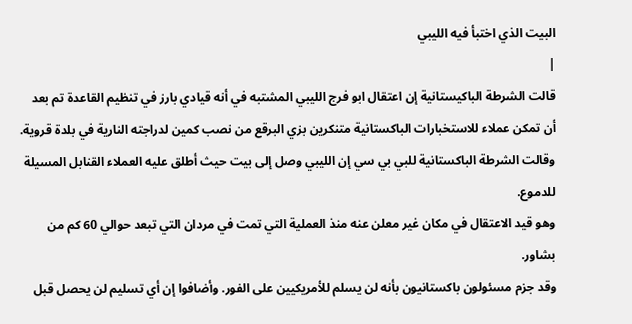البيت الذي اختبأ فيه الليبي
|
قالت الشرطة الباكيستانية إن اعتقال ابو فرج الليبي المشتبه في أنه قيادي بارز في تنظيم القاعدة تم بعد أن تمكن عملاء للاستخبارات الباكستانية متنكرين بزي البرقع من نصب كمين لدراجته النارية في بلدة قروية.
وقالت الشرطة الباكستانية للبي بي سي إن الليبي وصل إلى بيت حيث أطلق عليه العملاء القنابل المسيلة للدموع.
وهو قيد الاعتقال في مكان غير معلن عنه منذ العملية التي تمت في مردان التي تبعد حوالي 60 كم من بشاور.
وقد جزم مسئولون باكستانيون بأنه لن يسلم للأمريكيين على الفور. وأضافوا إن أي تسليم لن يحصل قبل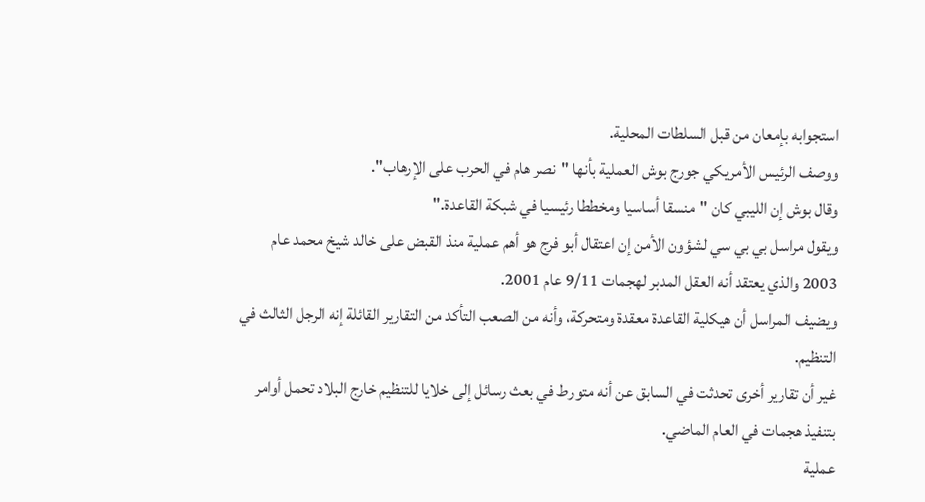استجوابه بإمعان من قبل السلطات المحلية.
ووصف الرئيس الأمريكي جورج بوش العملية بأنها "نصر هام في الحرب على الإرهاب".
وقال بوش إن الليبي كان "منسقا أساسيا ومخططا رئيسيا في شبكة القاعدة."
ويقول مراسل بي بي سي لشؤون الأمن إن اعتقال أبو فرج هو أهم عملية منذ القبض على خالد شيخ محمد عام 2003 والذي يعتقد أنه العقل المدبر لهجمات 9/11 عام 2001.
ويضيف المراسل أن هيكلية القاعدة معقدة ومتحركة، وأنه من الصعب التأكد من التقارير القائلة إنه الرجل الثالث في التنظيم.
غير أن تقارير أخرى تحدثت في السابق عن أنه متورط في بعث رسائل إلى خلايا للتنظيم خارج البلاد تحمل أوامر بتنفيذ هجمات في العام الماضي.
عملية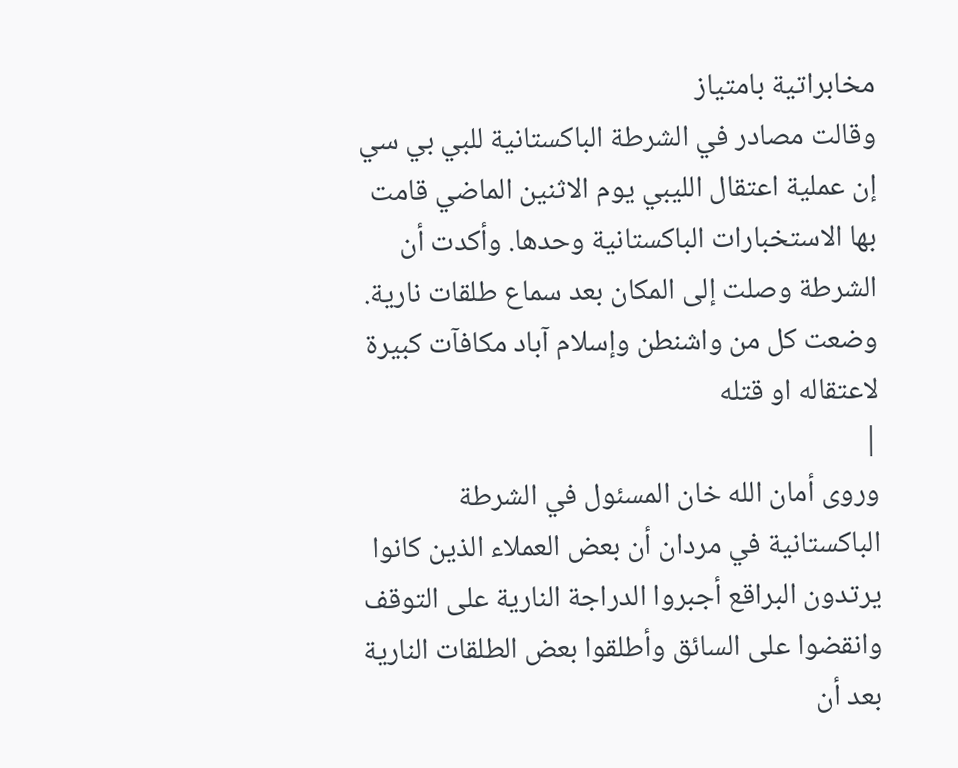مخابراتية بامتياز
وقالت مصادر في الشرطة الباكستانية للبي بي سي إن عملية اعتقال الليبي يوم الاثنين الماضي قامت بها الاستخبارات الباكستانية وحدها. وأكدت أن الشرطة وصلت إلى المكان بعد سماع طلقات نارية.
وضعت كل من واشنطن وإسلام آباد مكافآت كبيرة لاعتقاله او قتله
|
وروى أمان الله خان المسئول في الشرطة الباكستانية في مردان أن بعض العملاء الذين كانوا يرتدون البراقع أجبروا الدراجة النارية على التوقف وانقضوا على السائق وأطلقوا بعض الطلقات النارية بعد أن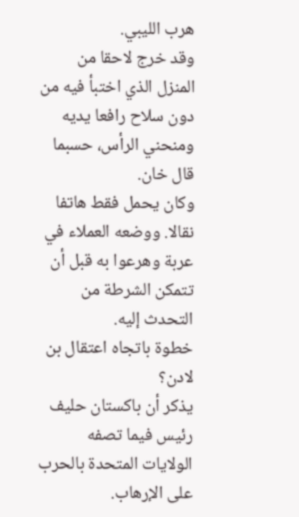هرب الليبي.
وقد خرج لاحقا من المنزل الذي اختبأ فيه من دون سلاح رافعا يديه ومنحني الرأس، حسبما قال خان.
وكان يحمل فقط هاتفا نقالا. ووضعه العملاء في عربة وهرعوا به قبل أن تتمكن الشرطة من التحدث إليه.
خطوة باتجاه اعتقال بن لادن؟
يذكر أن باكستان حليف رئيس فيما تصفه الولايات المتحدة بالحرب على الإرهاب.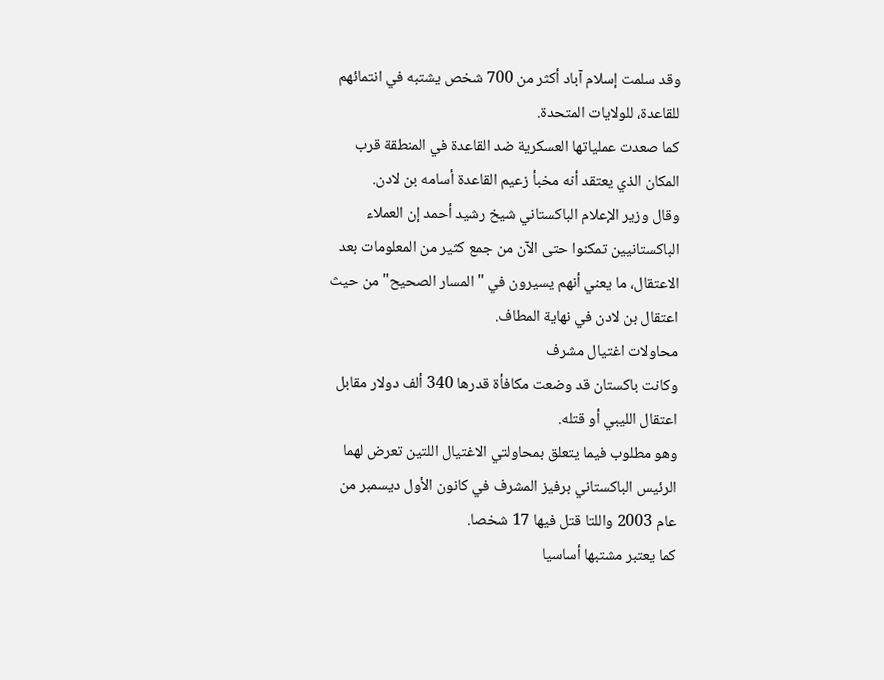وقد سلمت إسلام آباد أكثر من 700 شخص يشتبه في انتمائهم للقاعدة، للولايات المتحدة.
كما صعدت عملياتها العسكرية ضد القاعدة في المنطقة قرب المكان الذي يعتقد أنه مخبأ زعيم القاعدة أسامه بن لادن.
وقال وزير الإعلام الباكستاني شيخ رشيد أحمد إن العملاء الباكستانيين تمكنوا حتى الآن من جمع كثير من المعلومات بعد الاعتقال، ما يعني أنهم يسيرون في "المسار الصحيح" من حيث اعتقال بن لادن في نهاية المطاف.
محاولات اغتيال مشرف
وكانت باكستان قد وضعت مكافأة قدرها 340 ألف دولار مقابل اعتقال الليبي أو قتله.
وهو مطلوب فيما يتعلق بمحاولتي الاغتيال اللتين تعرض لهما الرئيس الباكستاني برفيز المشرف في كانون الأول ديسمبر من عام 2003 واللتا قتل فيها 17 شخصا.
كما يعتبر مشتبها أساسيا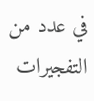في عدد من التفجيرات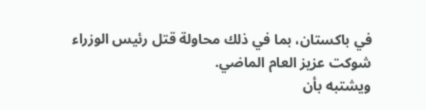في باكستان، بما في ذلك محاولة قتل رئيس الوزراء شوكت عزيز العام الماضي.
ويشتبه بأن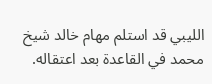الليبي قد استلم مهام خالد شيخ محمد في القاعدة بعد اعتقاله.